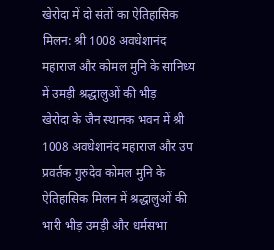खेरोदा में दो संतों का ऐतिहासिक मिलन: श्री 1008 अवधेशानंद महाराज और कोमल मुनि के सानिध्य में उमड़ी श्रद्धालुओं की भीड़
खेरोदा के जैन स्थानक भवन में श्री 1008 अवधेशानंद महाराज और उप प्रवर्तक गुरुदेव कोमल मुनि के ऐतिहासिक मिलन में श्रद्धालुओं की भारी भीड़ उमड़ी और धर्मसभा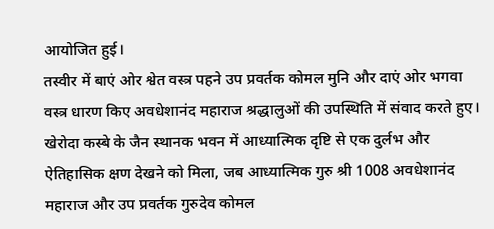आयोजित हुई।
तस्वीर में बाएं ओर श्वेत वस्त्र पहने उप प्रवर्तक कोमल मुनि और दाएं ओर भगवा वस्त्र धारण किए अवधेशानंद महाराज श्रद्धालुओं की उपस्थिति में संवाद करते हुए।
खेरोदा कस्बे के जैन स्थानक भवन में आध्यात्मिक दृष्टि से एक दुर्लभ और ऐतिहासिक क्षण देखने को मिला, जब आध्यात्मिक गुरु श्री 1008 अवधेशानंद महाराज और उप प्रवर्तक गुरुदेव कोमल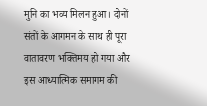मुनि का भव्य मिलन हुआ। दोनों संतों के आगमन के साथ ही पूरा वातावरण भक्तिमय हो गया और इस आध्यात्मिक समागम की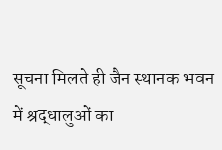सूचना मिलते ही जैन स्थानक भवन में श्रद्धालुओं का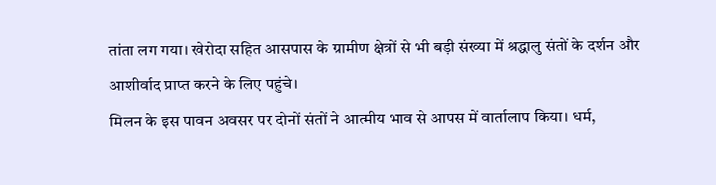तांता लग गया। खेरोदा सहित आसपास के ग्रामीण क्षेत्रों से भी बड़ी संख्या में श्रद्धालु संतों के दर्शन और आशीर्वाद प्राप्त करने के लिए पहुंचे।
मिलन के इस पावन अवसर पर दोनों संतों ने आत्मीय भाव से आपस में वार्तालाप किया। धर्म,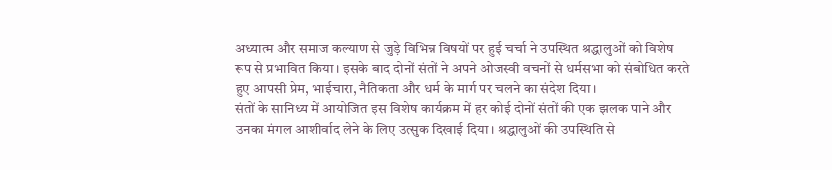अध्यात्म और समाज कल्याण से जुड़े विभिन्न विषयों पर हुई चर्चा ने उपस्थित श्रद्धालुओं को विशेष रूप से प्रभावित किया। इसके बाद दोनों संतों ने अपने ओजस्वी वचनों से धर्मसभा को संबोधित करते हुए आपसी प्रेम, भाईचारा, नैतिकता और धर्म के मार्ग पर चलने का संदेश दिया।
संतों के सानिध्य में आयोजित इस विशेष कार्यक्रम में हर कोई दोनों संतों की एक झलक पाने और उनका मंगल आशीर्वाद लेने के लिए उत्सुक दिखाई दिया। श्रद्धालुओं की उपस्थिति से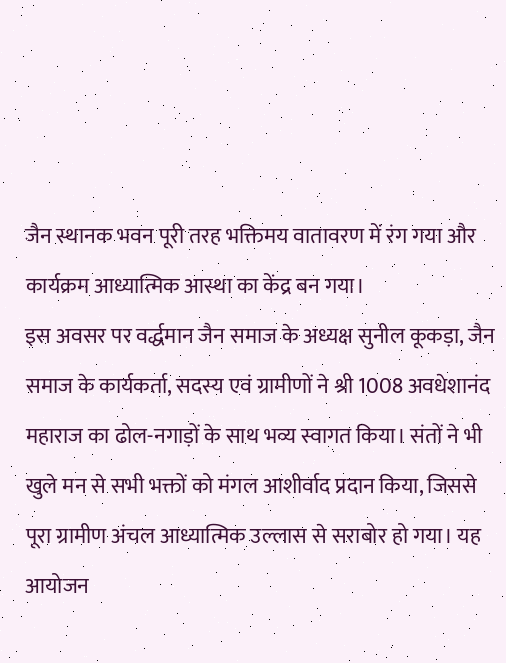जैन स्थानक भवन पूरी तरह भक्तिमय वातावरण में रंग गया और कार्यक्रम आध्यात्मिक आस्था का केंद्र बन गया।
इस अवसर पर वर्द्धमान जैन समाज के अध्यक्ष सुनील कूकड़ा, जैन समाज के कार्यकर्ता, सदस्य एवं ग्रामीणों ने श्री 1008 अवधेशानंद महाराज का ढोल-नगाड़ों के साथ भव्य स्वागत किया। संतों ने भी खुले मन से सभी भक्तों को मंगल आशीर्वाद प्रदान किया, जिससे पूरा ग्रामीण अंचल आध्यात्मिक उल्लास से सराबोर हो गया। यह आयोजन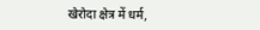खेरोदा क्षेत्र में धर्म,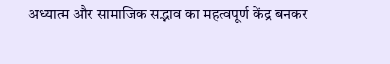अध्यात्म और सामाजिक सद्भाव का महत्वपूर्ण केंद्र बनकर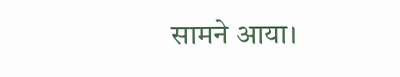सामने आया।